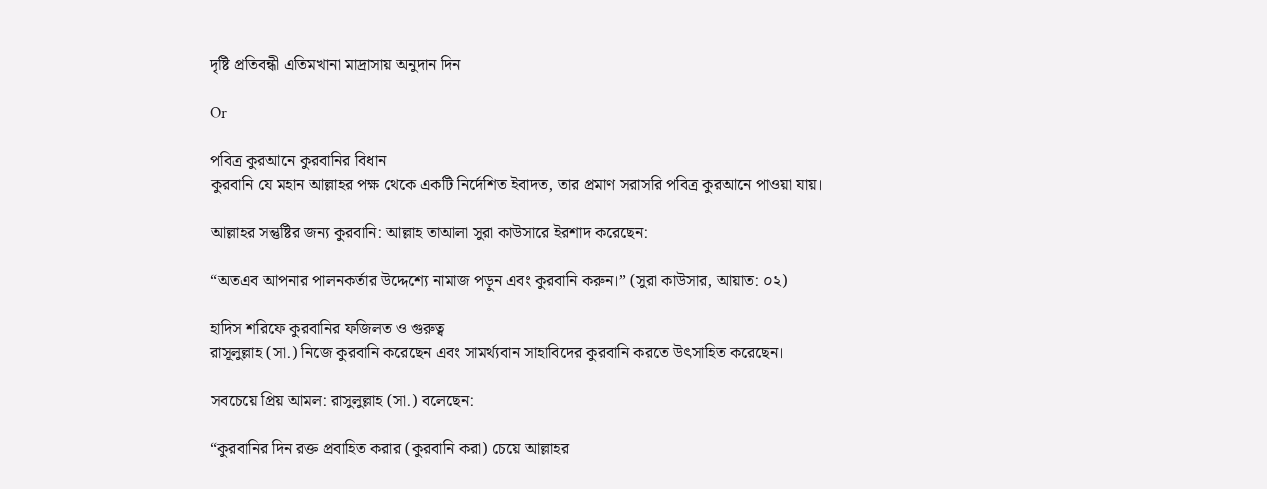দৃষ্টি প্রতিবন্ধী এতিমখানা মাদ্রাসায় অনুদান দিন

Or

পবিত্র কুরআনে কুরবানির বিধান
কুরবানি যে মহান আল্লাহর পক্ষ থেকে একটি নির্দেশিত ইবাদত, তার প্রমাণ সরাসরি পবিত্র কুরআনে পাওয়া যায়।

আল্লাহর সন্তুষ্টির জন্য কুরবানি: আল্লাহ তাআলা সুরা কাউসারে ইরশাদ করেছেন:

“অতএব আপনার পালনকর্তার উদ্দেশ্যে নামাজ পড়ুন এবং কুরবানি করুন।” (সুরা কাউসার, আয়াত: ০২)

হাদিস শরিফে কুরবানির ফজিলত ও গুরুত্ব
রাসূলুল্লাহ (সা.) নিজে কুরবানি করেছেন এবং সামর্থ্যবান সাহাবিদের কুরবানি করতে উৎসাহিত করেছেন।

সবচেয়ে প্রিয় আমল: রাসুলুল্লাহ (সা.) বলেছেন:

“কুরবানির দিন রক্ত প্রবাহিত করার (কুরবানি করা) চেয়ে আল্লাহর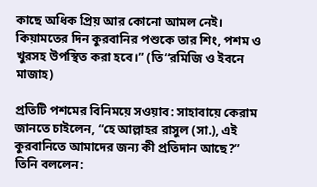কাছে অধিক প্রিয় আর কোনো আমল নেই। কিয়ামতের দিন কুরবানির পশুকে তার শিং, পশম ও খুরসহ উপস্থিত করা হবে।” (তি‘‘রমিজি ও ইবনে মাজাহ)

প্রতিটি পশমের বিনিময়ে সওয়াব: সাহাবায়ে কেরাম জানতে চাইলেন, “হে আল্লাহর রাসুল (সা.), এই কুরবানিতে আমাদের জন্য কী প্রতিদান আছে?” তিনি বললেন: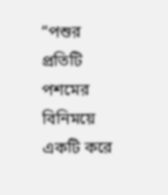“পশুর প্রতিটি পশমের বিনিময়ে একটি করে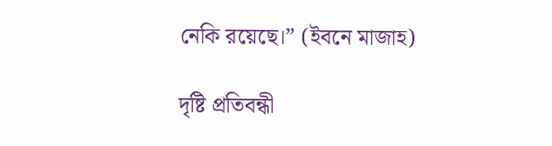নেকি রয়েছে।” (ইবনে মাজাহ)

দৃষ্টি প্রতিবন্ধী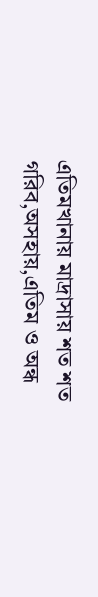এতিমখানায় মাদ্রাসায় শত শত গরিব,অসহায়,এতিম ও অন্ধ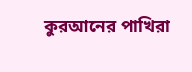কুরআনের পাখিরা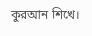কুরআন শিখে।